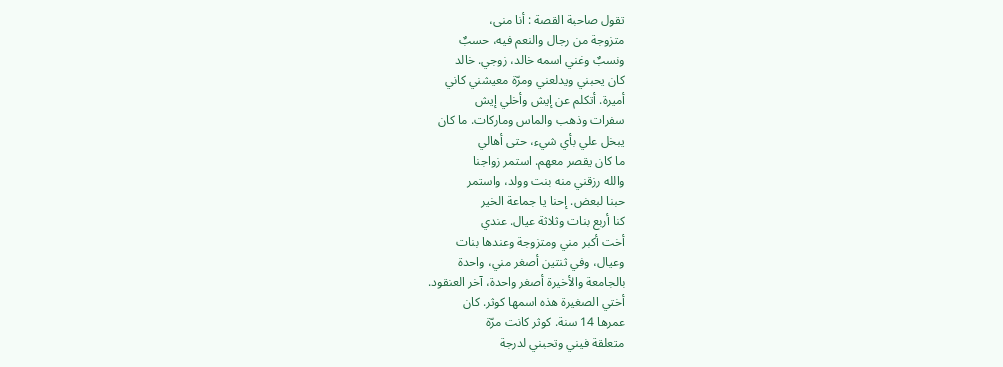تقول صاحبة القصة : أنا منى،
متزوجة من رجال والنعم فيه، حسبٌ
ونسبٌ وغني اسمه خالد، زوجي. خالد
كان يحبني ويدلعني ومرّة معيشني كاني
أميرة. أتكلم عن إيش وأخلي إيش
سفرات وذهب والماس وماركات. ما كان
يبخل علي بأي شيء، حتى أهالي
ما كان يقصر معهم. استمر زواجنا
والله رزقني منه بنت وولد، واستمر
حبنا لبعض. إحنا يا جماعة الخير
كنا أربع بنات وثلاثة عيال. عندي
أخت أكبر مني ومتزوجة وعندها بنات
وعيال، وفي ثنتين أصغر مني، واحدة
بالجامعة والأخيرة أصغر واحدة، آخر العنقود.
أختي الصغيرة هذه اسمها كوثر. كان
عمرها 14 سنة. كوثر كانت مرّة
متعلقة فيني وتحبني لدرجة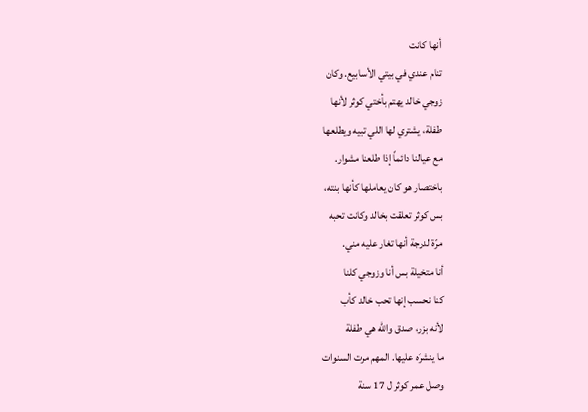أنها كانت
تنام عندي في بيتي الأسابيع. وكان
زوجي خالد يهتم بأختي كوثر لأنها
طفلة، يشتري لها اللي تبيه ويطلعها
مع عيالنا دائماً إذا طلعنا مشوار.
باختصار هو كان يعاملها كأنها بنته،
بس كوثر تعلقت بخالد وكانت تحبه
مرّة لدرجة أنها تغار عليه مني.
أنا متخيلة بس أنا وزوجي كلنا
كنا نحسب إنها تحب خالد كأب
لأنه بزر، صدق والله هي طفلة
ما ينشرَه عليها. المهم مرت السنوات
وصل عمر كوثر ل 17 سنة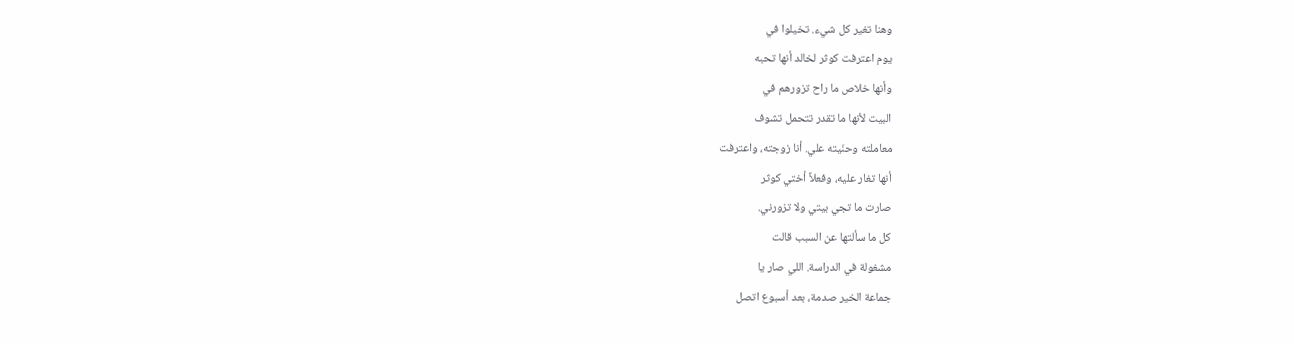وهنا تغير كل شيء. تخيلوا في
يوم اعترفت كوثر لخالد أنها تحبه
وأنها خلاص ما راح تزورهم في
البيت لأنها ما تقدر تتحمل تشوف
معاملته وحنَيته علي. أنا زوجته، واعترفت
أنها تغار عليه، وفعلاً أختي كوثر
صارت ما تجي بيتي ولا تزورني.
كل ما سألتها عن السبب قالت
مشغولة في الدراسة. اللي صار يا
جماعة الخير صدمة، بعد أسبوع اتصل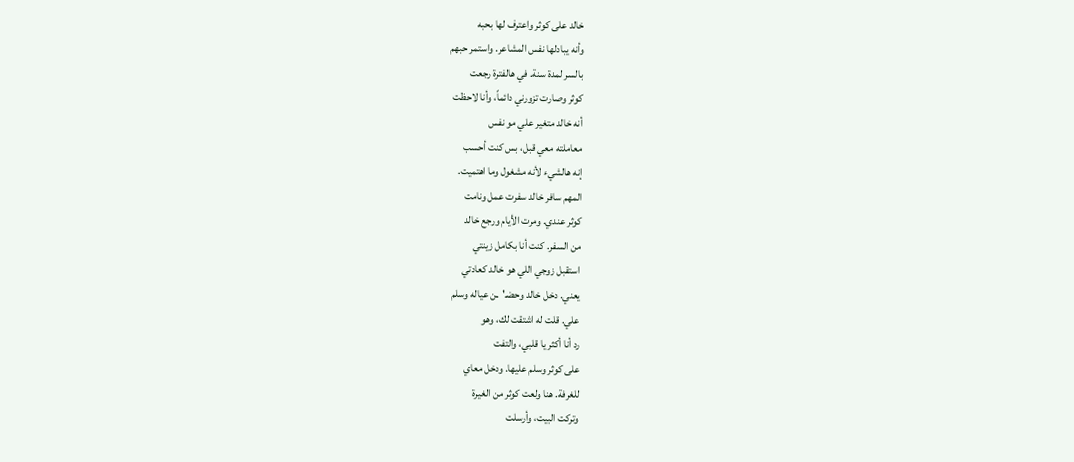خالد على كوثر واعترف لها بحبه
وأنه يبادلها نفس المشاعر. واستمر حبهم
بالسر لمدة سنة. في هالفترة رجعت
كوثر وصارت تزورني دائماً، وأنا لاحظت
أنه خالد متغير علي مو نفس
معاملته معي قبل، بس كنت أحسب
إنه هالشيء لأنه مشغول وما اهتميت.
المهم سافر خالد سفرت عمل ونامت
كوثر عندي. ومرت الأيام ورجع خالد
من السفر. كنت أنا بكامل زينتي
استقبل زوجي اللي هو خالد كعادتي
يعني. دخل خالد وحضـ'ـن عياله وسلم
علي. قلت له اشتقت لك، وهو
رد أنا أكثر يا قلبي، والتفت
على كوثر وسلم عليها. ودخل معاي
للغرفة. هنا ولعت كوثر من الغيرة
وتركت البيت، وأرسلت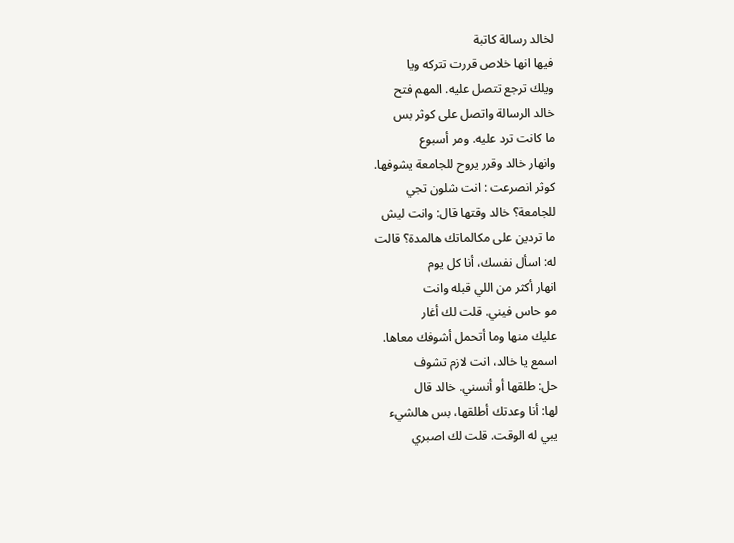لخالد رسالة كاتبة
فيها انها خلاص قررت تتركه ويا
ويلك ترجع تتصل عليه. المهم فتح
خالد الرسالة واتصل على كوثر بس
ما كانت ترد عليه. ومر أسبوع
وانهار خالد وقرر يروح للجامعة يشوفها.
كوثر انصرعت : انت شلون تجي
للجامعة؟ خالد وقتها قال: وانت ليش
ما تردين على مكالماتك هالمدة؟ قالت
له: اسأل نفسك، أنا كل يوم
انهار أكثر من اللي قبله وانت
مو حاس فيني. قلت لك أغار
عليك منها وما أتحمل أشوفك معاها.
اسمع يا خالد، انت لازم تشوف
حل: طلقها أو أنسني. خالد قال
لها: أنا وعدتك أطلقها، بس هالشيء
يبي له الوقت. قلت لك اصبري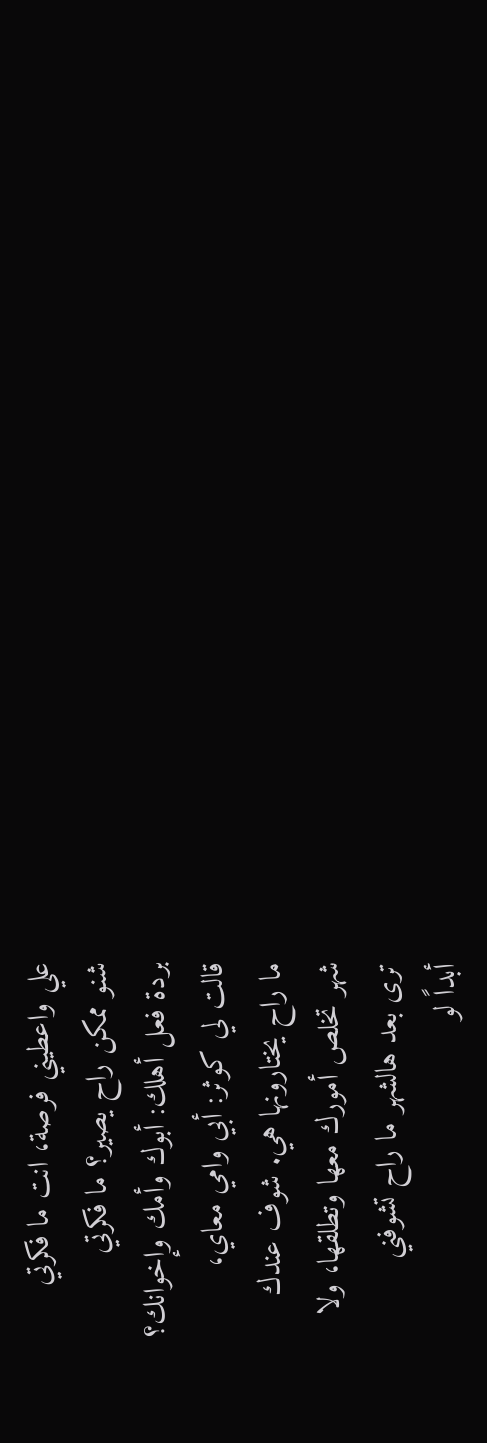علي واعطيني فرصة، انت ما فكرتي
شنو ممكن راح يصير؟ ما فكرتي
بردة فعل أهلك: أبوك وأمك وإخوانك؟
قالت لي كوثر: أبي وامي معاي،
ما راح يختارونها هي. شوف عندك
شهر تخلص أمورك معها وتطلقها، ولا
ترى بعد هالشهر ما راح تشوفني
أبداً لو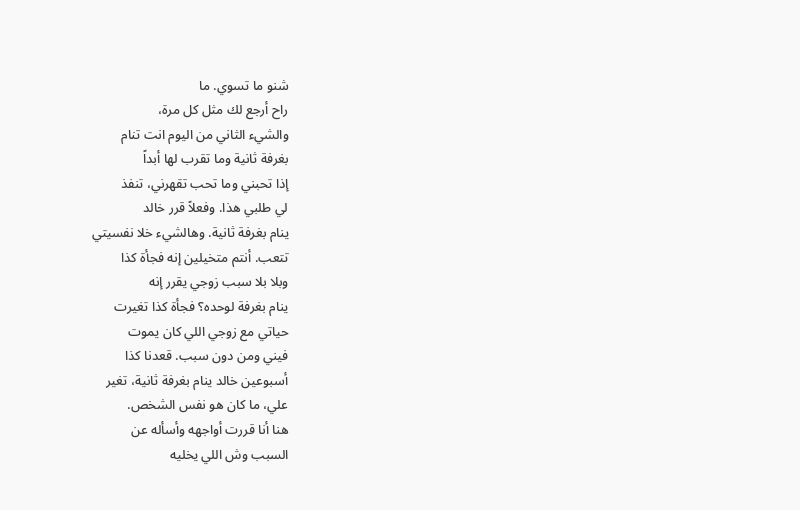شنو ما تسوي. ما
راح أرجع لك مثل كل مرة،
والشيء الثاني من اليوم انت تنام
بغرفة ثانية وما تقرب لها أبداً
إذا تحبني وما تحب تقهرني، تنفذ
لي طلبي هذا. وفعلاً قرر خالد
ينام بغرفة ثانية. وهالشيء خلا نفسيتي
تتعب. أنتم متخيلين إنه فجأة كذا
وبلا بلا سبب زوجي يقرر إنه
ينام بغرفة لوحده؟ فجأة كذا تغيرت
حياتي مع زوجي اللي كان يموت
فيني ومن دون سبب. قعدنا كذا
أسبوعين خالد ينام بغرفة ثانية، تغير
علي، ما كان هو نفس الشخص.
هنا أنا قررت أواجهه وأسأله عن
السبب وش اللي يخليه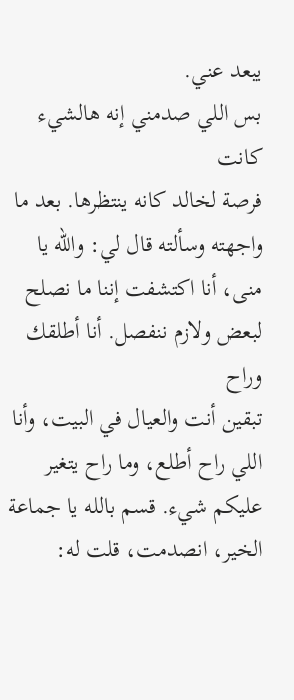يبعد عني.
بس اللي صدمني إنه هالشيء كانت
فرصة لخالد كانه ينتظرها. بعد ما
واجهته وسألته قال لي: والله يا
منى، أنا اكتشفت إننا ما نصلح
لبعض ولازم ننفصل. أنا أطلقك وراح
تبقين أنت والعيال في البيت، وأنا
اللي راح أطلع، وما راح يتغير
عليكم شيء. قسم بالله يا جماعة
الخير، انصدمت، قلت له: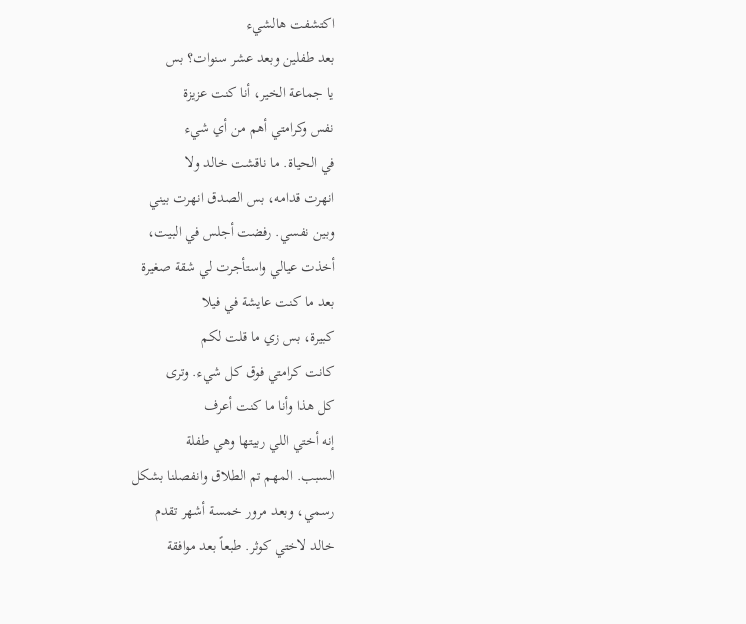اكتشفت هالشيء
بعد طفلين وبعد عشر سنوات؟ بس
يا جماعة الخير، أنا كنت عزيزة
نفس وكرامتي أهم من أي شيء
في الحياة. ما ناقشت خالد ولا
انهرت قدامه، بس الصدق انهرت بيني
وبين نفسي. رفضت أجلس في البيت،
أخذت عيالي واستأجرت لي شقة صغيرة
بعد ما كنت عايشة في فيلا
كبيرة، بس زي ما قلت لكم
كانت كرامتي فوق كل شيء. وترى
كل هذا وأنا ما كنت أعرف
إنه أختي اللي ربيتها وهي طفلة
السبب. المهم تم الطلاق وانفصلنا بشكل
رسمي، وبعد مرور خمسة أشهر تقدم
خالد لاختي كوثر. طبعاً بعد موافقة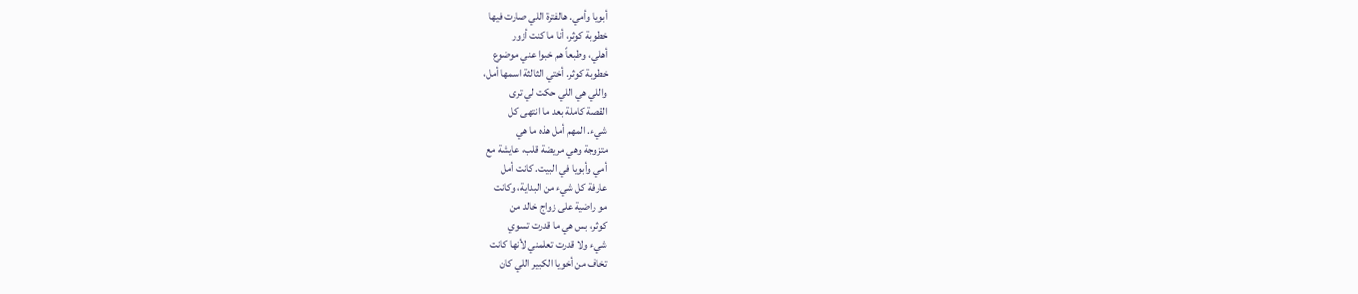أبويا وأمي. هالفترة اللي صارت فيها
خطوبة كوثر، أنا ما كنت أزور
أهلي، وطبعاً هم خبوا عني موضوع
خطوبة كوثر. أختي الثالثة اسمها أمل،
واللي هي اللي حكت لي ترى
القصة كاملة بعد ما انتهى كل
شيء. المهم أمل هذه ما هي
متزوجة وهي مريضة قلب، عايشة مع
أمي وأبويا في البيت. كانت أمل
عارفة كل شيء من البداية، وكانت
مو راضية على زواج خالد من
كوثر، بس هي ما قدرت تسوي
شيء ولا قدرت تعلمني لأنها كانت
تخاف من أخويا الكبير اللي كان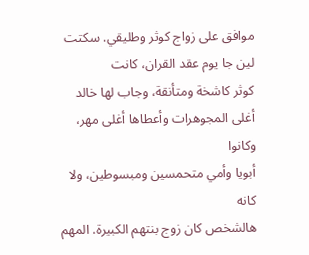موافق على زواج كوثر وطليقي. سكتت
لين جا يوم عقد القران، كانت
كوثر كاشخة ومتأنقة، وجاب لها خالد
أغلى المجوهرات وأعطاها أغلى مهر، وكانوا
أبويا وأمي متحمسين ومبسوطين، ولا كانه
هالشخص كان زوج بنتهم الكبيرة. المهم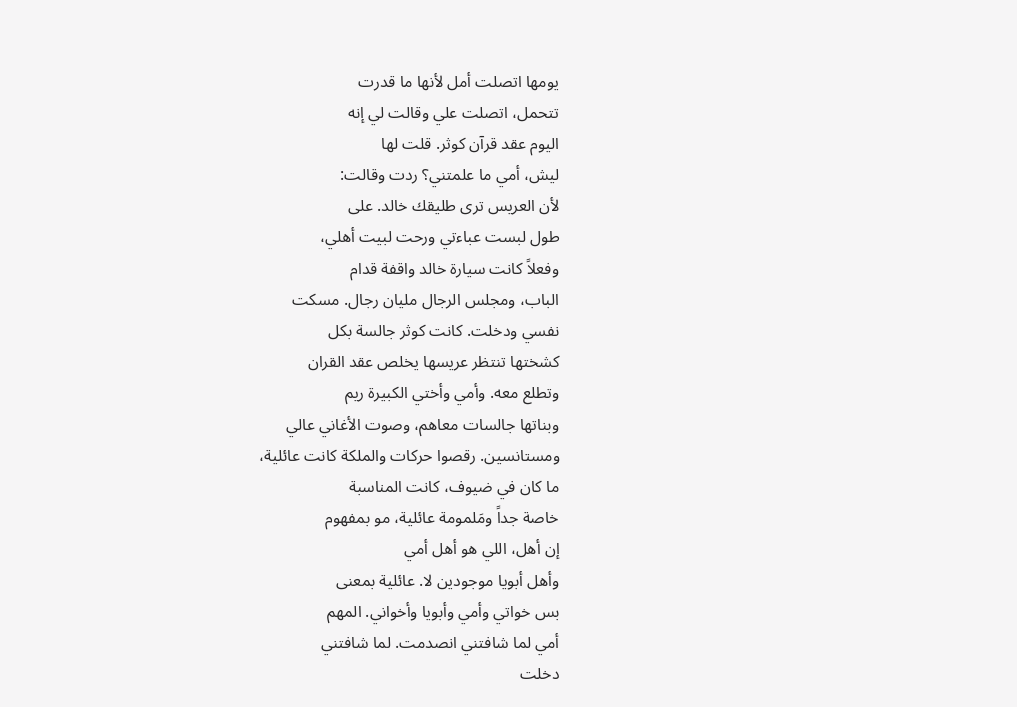يومها اتصلت أمل لأنها ما قدرت
تتحمل، اتصلت علي وقالت لي إنه
اليوم عقد قرآن كوثر. قلت لها
ليش، أمي ما علمتني؟ ردت وقالت:
لأن العريس ترى طليقك خالد. على
طول لبست عباءتي ورحت لبيت أهلي،
وفعلاً كانت سيارة خالد واقفة قدام
الباب، ومجلس الرجال مليان رجال. مسكت
نفسي ودخلت. كانت كوثر جالسة بكل
كشختها تنتظر عريسها يخلص عقد القران
وتطلع معه. وأمي وأختي الكبيرة ريم
وبناتها جالسات معاهم، وصوت الأغاني عالي
ومستانسين. رقصوا حركات والملكة كانت عائلية،
ما كان في ضيوف، كانت المناسبة
خاصة جداً ومَلمومة عائلية، مو بمفهوم
إن أهل، اللي هو أهل أمي
وأهل أبويا موجودين لا. عائلية بمعنى
بس خواتي وأمي وأبويا وأخواني. المهم
أمي لما شافتني انصدمت. لما شافتني
دخلت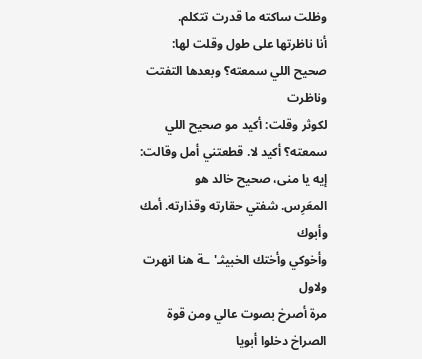وظلت ساكته ما قدرت تتكلم.
أنا ناظرتها على طول وقلت لها:
صحيح اللي سمعته؟ وبعدها التفتت وناظرت
لكوثر وقلت: أكيد مو صحيح اللي
سمعته؟ أكيد لا. قطعتني أمل وقالت:
إيه يا منى، صحيح خالد هو
المعَرِس. شفتي حقارته وقذارته. أمك وأبوك
وأخوكي وأختك الخبيثـ'ـة هنا انهرت ولاول
مرة أصرخ بصوت عالي ومن قوة
الصراخ دخلوا أبويا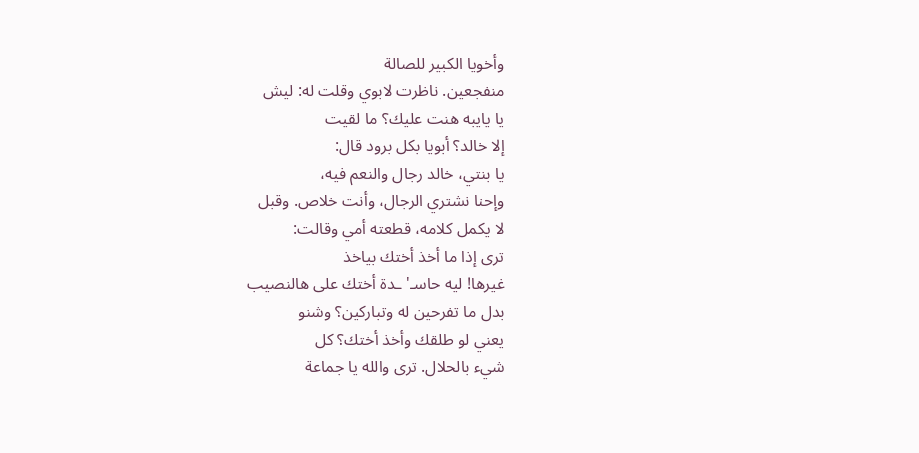وأخويا الكبير للصالة
منفجعين. ناظرت لابوي وقلت له: ليش
يا يايبه هنت عليك؟ ما لقيت
إلا خالد؟ أبويا بكل برود قال:
يا بنتي، خالد رجال والنعم فيه،
وإحنا نشتري الرجال، وأنت خلاص. وقبل
لا يكمل كلامه، قطعته أمي وقالت:
ترى إذا ما أخذ أختك بياخذ
غيرها! ليه حاسـ'ـدة أختك على هالنصيب
بدل ما تفرحين له وتباركين؟ وشنو
يعني لو طلقك وأخذ أختك؟ كل
شيء بالحلال. ترى والله يا جماعة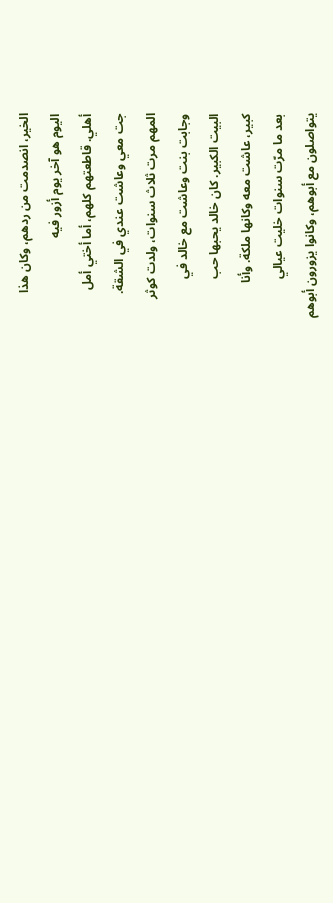الخير، انصدمت من ردهم، وكان هذا
اليوم هو آخر يوم أزور فيه
أهلي. قاطعتهم كلهم، أما أختي أمل
جت معي وعاشت عندي في الشقة.
المهم مرت ثلاث سنوات، ولدت كوثر
وجابت بنت وعاشت مع خالد في
البيت الكبير. كان خالد يحبها حب
كبير، عاشت معه وكانها ملكة. وأنا
بعد ما مرّت سنوات خليت عيالي
يتواصلون مع أبوهم، وكانوا يزورون أبوهم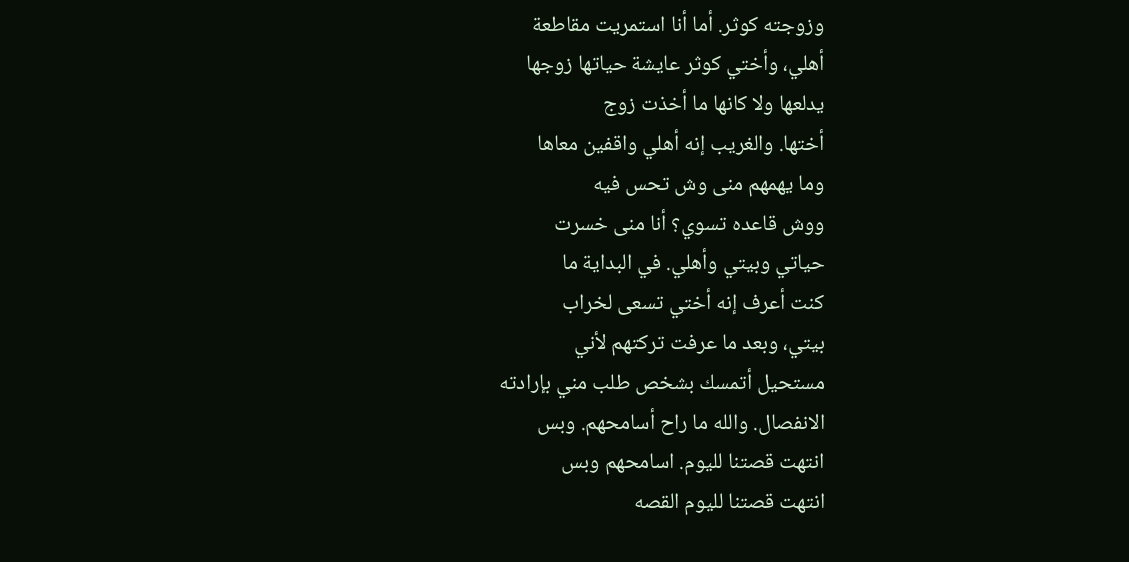وزوجته كوثر. أما أنا استمريت مقاطعة
أهلي، وأختي كوثر عايشة حياتها زوجها
يدلعها ولا كانها ما أخذت زوج
أختها. والغريب إنه أهلي واقفين معاها
وما يهمهم منى وش تحس فيه
ووش قاعده تسوي؟ أنا منى خسرت
حياتي وبيتي وأهلي. في البداية ما
كنت أعرف إنه أختي تسعى لخراب
بيتي، وبعد ما عرفت تركتهم لأني
مستحيل أتمسك بشخص طلب مني بإرادته
الانفصال. والله ما راح أسامحهم. وبس
انتهت قصتنا لليوم. اسامحهم وبس
انتهت قصتنا لليوم القصه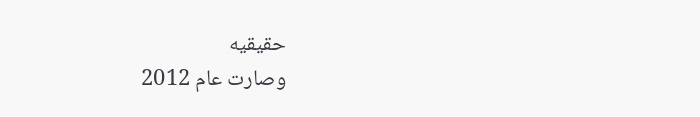حقيقيه
وصارت عام 2012